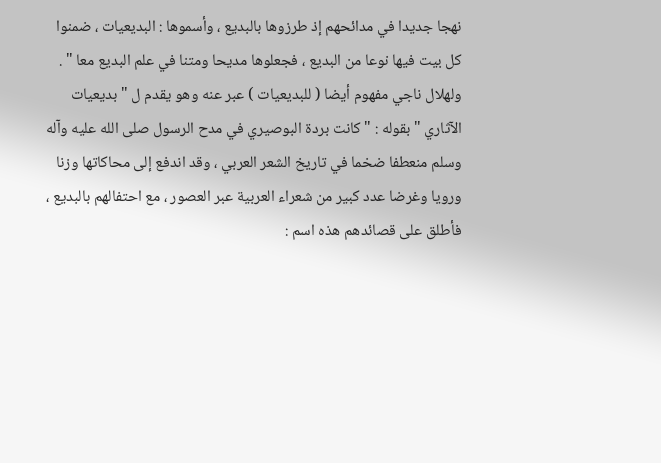نهجا جديدا في مدائحهم إذ طرزوها بالبديع ، وأسموها : البديعيات ، ضمنوا
كل بيت فيها نوعا من البديع ، فجعلوها مديحا ومتنا في علم البديع معا " .
ولهلال ناجي مفهوم أيضا ( للبديعيات ) عبر عنه وهو يقدم ل " بديعيات
الآثاري " بقوله : " كانت بردة البوصيري في مدح الرسول صلى الله عليه وآله
وسلم منعطفا ضخما في تاريخ الشعر العربي ، وقد اندفع إلى محاكاتها وزنا
ورويا وغرضا عدد كبير من شعراء العربية عبر العصور ، مع احتفالهم بالبديع ،
فأطلق على قصائدهم هذه اسم :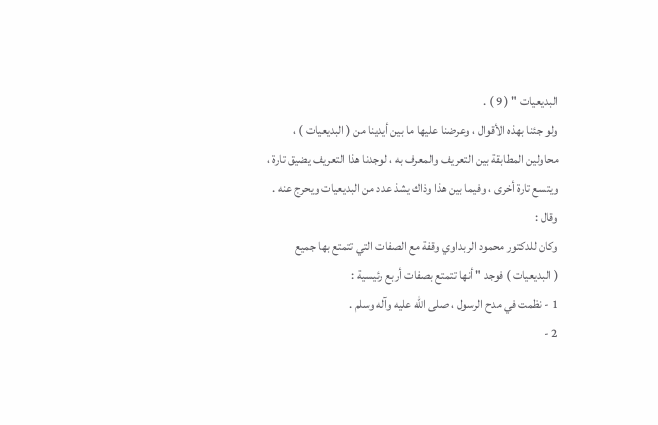البديعيات " ( 9 ) .
ولو جئنا بهذه الأقوال ، وعرضنا عليها ما بين أيدينا من ( البديعيات ) ،
محاولين المطابقة بين التعريف والمعرف به ، لوجدنا هذا التعريف يضيق تارة ،
ويتسع تارة أخرى ، وفيما بين هذا وذاك يشذ عدد من البديعيات ويحرج عنه .
وقال :
وكان للدكتور محمود الربداوي وقفة مع الصفات التي تتمتع بها جميع
( البديعيات ) فوجد " أنها تتمتع بصفات أربع رئيسية :
1 - نظمت في مدح الرسول ، صلى الله عليه وآله وسلم .
2 -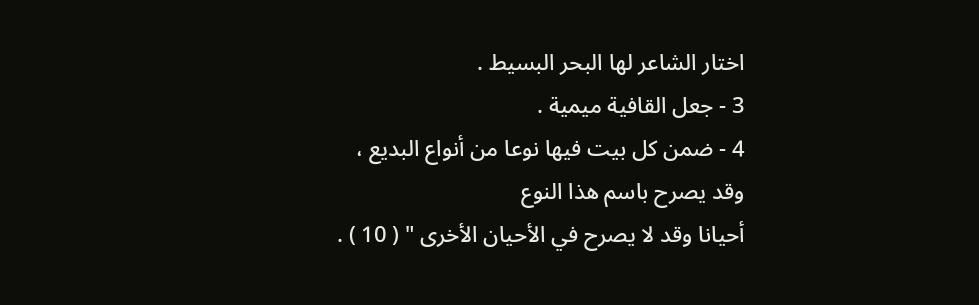اختار الشاعر لها البحر البسيط .
3 - جعل القافية ميمية .
4 - ضمن كل بيت فيها نوعا من أنواع البديع ، وقد يصرح باسم هذا النوع
أحيانا وقد لا يصرح في الأحيان الأخرى " ( 10 ) .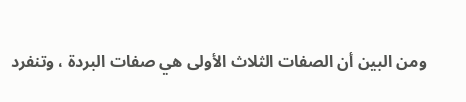ومن البين أن الصفات الثلاث الأولى هي صفات البردة ، وتنفرد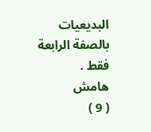البديعيات بالصفة الرابعة فقط .
هامش
( 9 )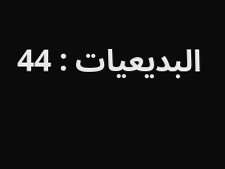البديعيات : 44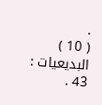.
( 10 ) البديعيات : 43 .